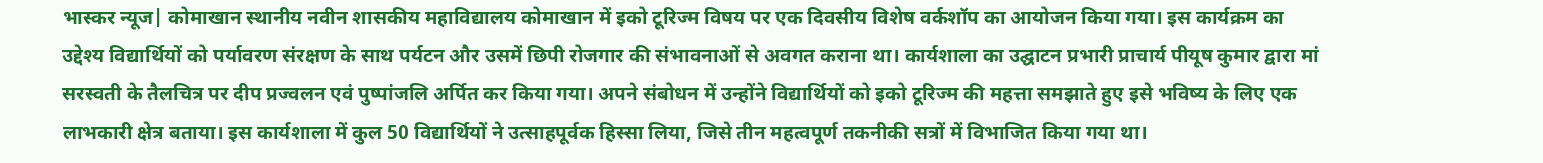भास्कर न्यूज| कोमाखान स्थानीय नवीन शासकीय महाविद्यालय कोमाखान में इको टूरिज्म विषय पर एक दिवसीय विशेष वर्कशॉप का आयोजन किया गया। इस कार्यक्रम का उद्देश्य विद्यार्थियों को पर्यावरण संरक्षण के साथ पर्यटन और उसमें छिपी रोजगार की संभावनाओं से अवगत कराना था। कार्यशाला का उद्घाटन प्रभारी प्राचार्य पीयूष कुमार द्वारा मां सरस्वती के तैलचित्र पर दीप प्रज्वलन एवं पुष्पांजलि अर्पित कर किया गया। अपने संबोधन में उन्होंने विद्यार्थियों को इको टूरिज्म की महत्ता समझाते हुए इसे भविष्य के लिए एक लाभकारी क्षेत्र बताया। इस कार्यशाला में कुल 50 विद्यार्थियों ने उत्साहपूर्वक हिस्सा लिया, जिसे तीन महत्वपूर्ण तकनीकी सत्रों में विभाजित किया गया था।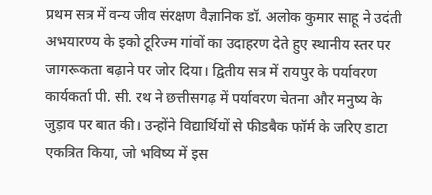प्रथम सत्र में वन्य जीव संरक्षण वैज्ञानिक डॉ. अलोक कुमार साहू ने उदंती अभयारण्य के इको टूरिज्म गांवों का उदाहरण देते हुए स्थानीय स्तर पर जागरूकता बढ़ाने पर जोर दिया। द्वितीय सत्र में रायपुर के पर्यावरण कार्यकर्ता पी. सी. रथ ने छत्तीसगढ़ में पर्यावरण चेतना और मनुष्य के जुड़ाव पर बात की। उन्होंने विद्यार्थियों से फीडबैक फॉर्म के जरिए डाटा एकत्रित किया, जो भविष्य में इस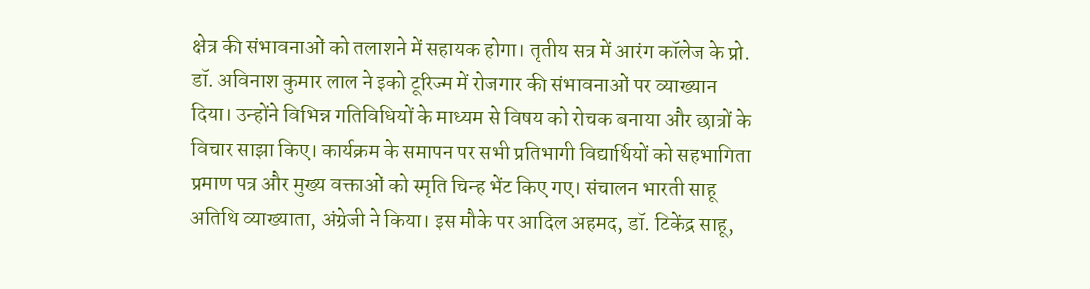क्षेत्र की संभावनाओं को तलाशने में सहायक होगा। तृतीय सत्र में आरंग कॉलेज के प्रो. डॉ. अविनाश कुमार लाल ने इको टूरिज्म में रोजगार की संभावनाओं पर व्याख्यान दिया। उन्होंने विभिन्न गतिविधियों के माध्यम से विषय को रोचक बनाया और छात्रों के विचार साझा किए। कार्यक्रम के समापन पर सभी प्रतिभागी विद्यार्थियों को सहभागिता प्रमाण पत्र और मुख्य वक्ताओं को स्मृति चिन्ह भेंट किए गए। संचालन भारती साहू अतिथि व्याख्याता, अंग्रेजी ने किया। इस मौके पर आदिल अहमद, डॉ. टिकेंद्र साहू,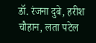डॉ. रंजना दुबे, हरीश चौहान, लता पटेल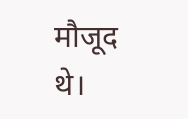मौजूद थे।